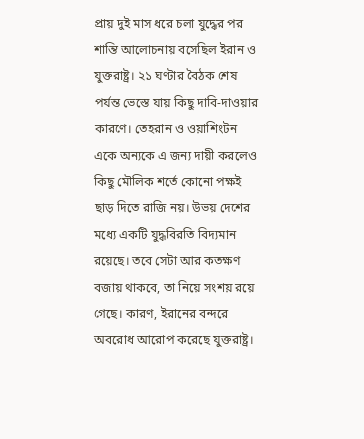প্রায় দুই মাস ধরে চলা যুদ্ধের পর শান্তি আলোচনায় বসেছিল ইরান ও যুক্তরাষ্ট্র। ২১ ঘণ্টার বৈঠক শেষ পর্যন্ত ভেস্তে যায় কিছু দাবি-দাওয়ার কারণে। তেহরান ও ওয়াশিংটন একে অন্যকে এ জন্য দায়ী করলেও কিছু মৌলিক শর্তে কোনো পক্ষই ছাড় দিতে রাজি নয়। উভয় দেশের মধ্যে একটি যুদ্ধবিরতি বিদ্যমান রয়েছে। তবে সেটা আর কতক্ষণ বজায় থাকবে, তা নিয়ে সংশয় রয়ে গেছে। কারণ, ইরানের বন্দরে অবরোধ আরোপ করেছে যুক্তরাষ্ট্র।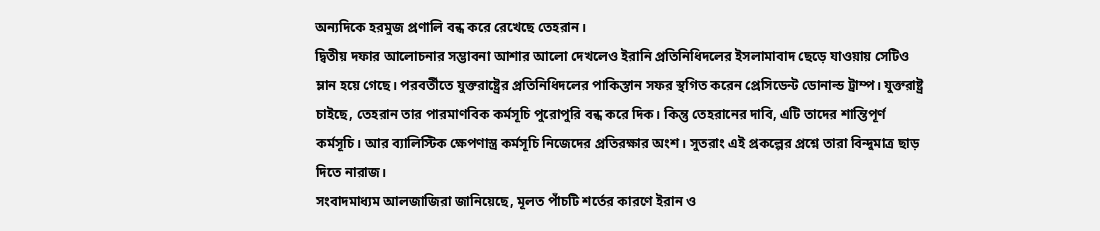অন্যদিকে হরমুজ প্রণালি বন্ধ করে রেখেছে তেহরান।
দ্বিতীয় দফার আলোচনার সম্ভাবনা আশার আলো দেখলেও ইরানি প্রতিনিধিদলের ইসলামাবাদ ছেড়ে যাওয়ায় সেটিও ম্লান হয়ে গেছে। পরবর্তীতে যুক্তরাষ্ট্রের প্রতিনিধিদলের পাকিস্তান সফর স্থগিত করেন প্রেসিডেন্ট ডোনাল্ড ট্রাম্প। যুক্তরাষ্ট্র চাইছে, তেহরান তার পারমাণবিক কর্মসূচি পুরোপুরি বন্ধ করে দিক। কিন্তু তেহরানের দাবি, এটি তাদের শান্তিপূর্ণ কর্মসূচি। আর ব্যালিস্টিক ক্ষেপণাস্ত্র কর্মসূচি নিজেদের প্রতিরক্ষার অংশ। সুতরাং এই প্রকল্পের প্রশ্নে তারা বিন্দুমাত্র ছাড় দিতে নারাজ।
সংবাদমাধ্যম আলজাজিরা জানিয়েছে, মূলত পাঁচটি শর্তের কারণে ইরান ও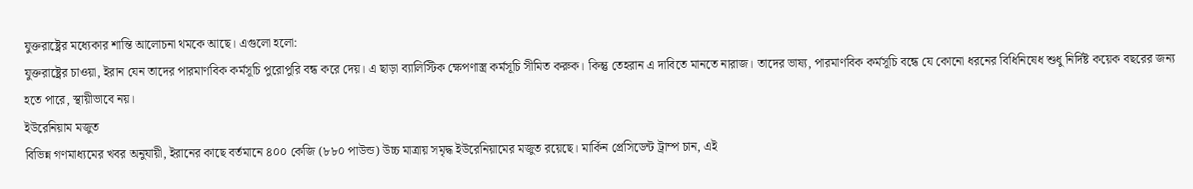যুক্তরাষ্ট্রের মধ্যেকার শান্তি আলোচনা থমকে আছে। এগুলো হলো:
যুক্তরাষ্ট্রের চাওয়া, ইরান যেন তাদের পারমাণবিক কর্মসূচি পুরোপুরি বন্ধ করে দেয়। এ ছাড়া ব্যালিস্টিক ক্ষেপণাস্ত্র কর্মসূচি সীমিত করুক। কিন্তু তেহরান এ দাবিতে মানতে নারাজ। তাদের ভাষ্য, পারমাণবিক কর্মসূচি বন্ধে যে কোনো ধরনের বিধিনিষেধ শুধু নির্দিষ্ট কয়েক বছরের জন্য হতে পারে, স্থায়ীভাবে নয়।
ইউরেনিয়াম মজুত
বিভিন্ন গণমাধ্যমের খবর অনুযায়ী, ইরানের কাছে বর্তমানে ৪০০ কেজি (৮৮০ পাউন্ড) উচ্চ মাত্রায় সমৃদ্ধ ইউরেনিয়ামের মজুত রয়েছে। মার্কিন প্রেসিডেন্ট ট্রাম্প চান, এই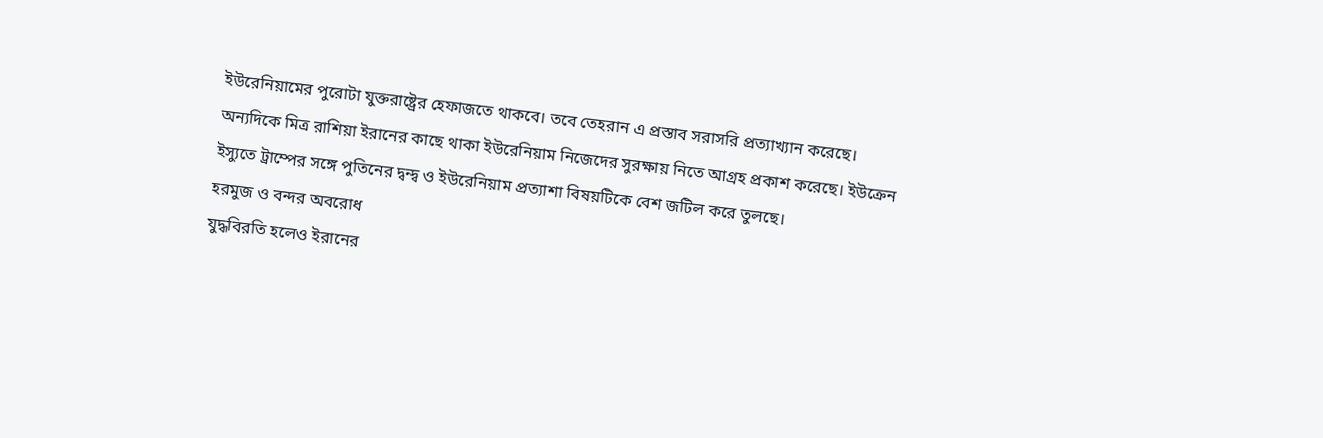ইউরেনিয়ামের পুরোটা যুক্তরাষ্ট্রের হেফাজতে থাকবে। তবে তেহরান এ প্রস্তাব সরাসরি প্রত্যাখ্যান করেছে। অন্যদিকে মিত্র রাশিয়া ইরানের কাছে থাকা ইউরেনিয়াম নিজেদের সুরক্ষায় নিতে আগ্রহ প্রকাশ করেছে। ইউক্রেন ইস্যুতে ট্রাম্পের সঙ্গে পুতিনের দ্বন্দ্ব ও ইউরেনিয়াম প্রত্যাশা বিষয়টিকে বেশ জটিল করে তুলছে।
হরমুজ ও বন্দর অবরোধ
যুদ্ধবিরতি হলেও ইরানের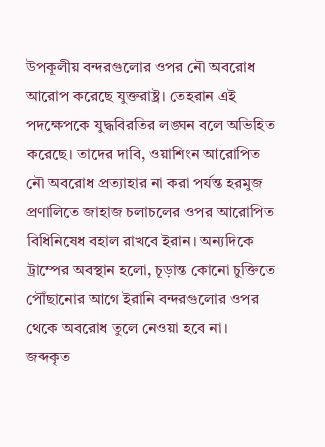উপকূলীয় বন্দরগুলোর ওপর নৌ অবরোধ আরোপ করেছে যুক্তরাষ্ট্র। তেহরান এই পদক্ষেপকে যুদ্ধবিরতির লঙ্ঘন বলে অভিহিত করেছে। তাদের দাবি, ওয়াশিংন আরোপিত নৌ অবরোধ প্রত্যাহার না করা পর্যন্ত হরমুজ প্রণালিতে জাহাজ চলাচলের ওপর আরোপিত বিধিনিষেধ বহাল রাখবে ইরান। অন্যদিকে ট্রাম্পের অবস্থান হলো, চূড়ান্ত কোনো চুক্তিতে পৌঁছানোর আগে ইরানি বন্দরগুলোর ওপর থেকে অবরোধ তুলে নেওয়া হবে না।
জব্দকৃত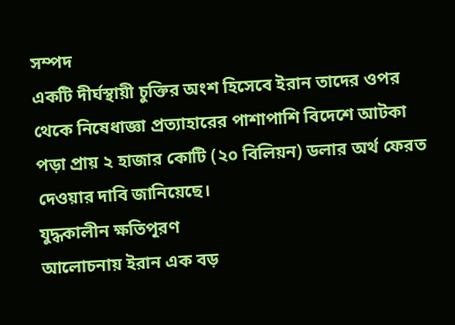সম্পদ
একটি দীর্ঘস্থায়ী চুক্তির অংশ হিসেবে ইরান তাদের ওপর থেকে নিষেধাজ্ঞা প্রত্যাহারের পাশাপাশি বিদেশে আটকা পড়া প্রায় ২ হাজার কোটি (২০ বিলিয়ন) ডলার অর্থ ফেরত দেওয়ার দাবি জানিয়েছে।
যুদ্ধকালীন ক্ষতিপূরণ
আলোচনায় ইরান এক বড়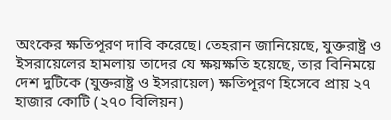অংকের ক্ষতিপূরণ দাবি করেছে। তেহরান জানিয়েছে, যুক্তরাষ্ট্র ও ইসরায়েলের হামলায় তাদের যে ক্ষয়ক্ষতি হয়েছে, তার বিনিময়ে দেশ দুটিকে (যুক্তরাষ্ট্র ও ইসরায়েল) ক্ষতিপূরণ হিসেবে প্রায় ২৭ হাজার কোটি (২৭০ বিলিয়ন)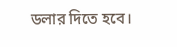ডলার দিতে হবে।